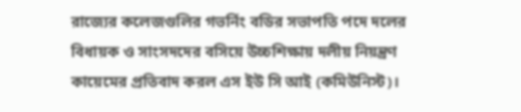রাজ্যের কলেজগুলির গভর্নিং বডির সভাপতি পদে দলের বিধায়ক ও সাংসদদের বসিয়ে উচ্চশিক্ষায় দলীয় নিয়ন্ত্রণ কায়েমের প্রতিবাদ করল এস ইউ সি আই (কমিউনিস্ট)।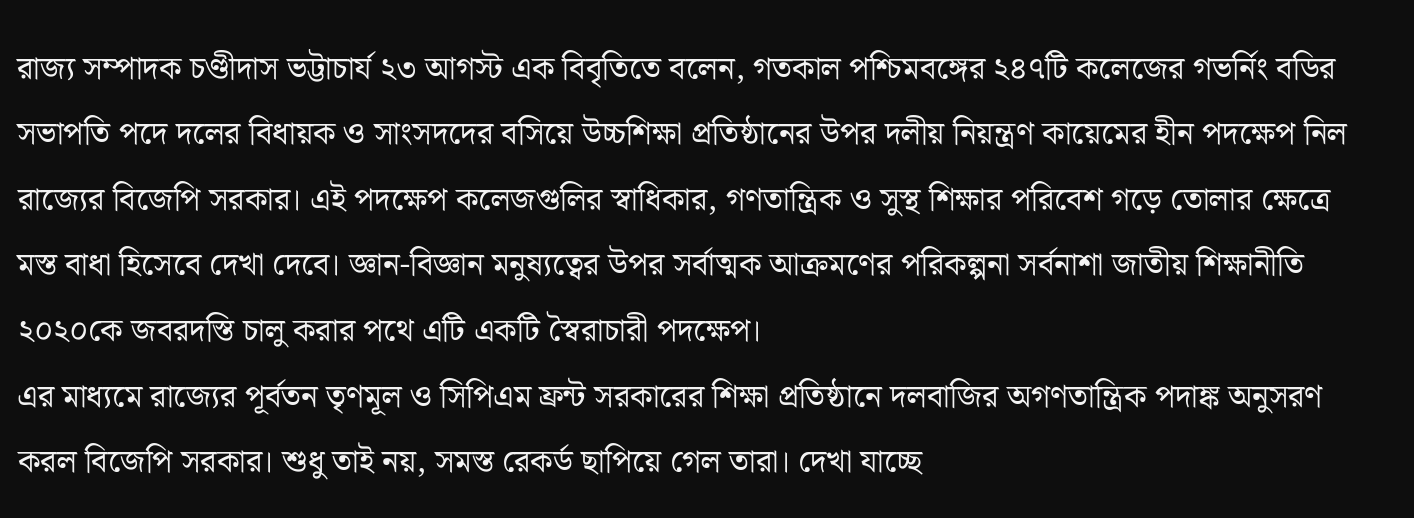রাজ্য সম্পাদক চণ্ডীদাস ভট্টাচার্য ২৩ আগস্ট এক বিবৃতিতে বলেন, গতকাল পশ্চিমবঙ্গের ২৪৭টি কলেজের গভর্নিং বডির সভাপতি পদে দলের বিধায়ক ও সাংসদদের বসিয়ে উচ্চশিক্ষা প্রতিষ্ঠানের উপর দলীয় নিয়ন্ত্রণ কায়েমের হীন পদক্ষেপ নিল রাজ্যের বিজেপি সরকার। এই পদক্ষেপ কলেজগুলির স্বাধিকার, গণতান্ত্রিক ও সুস্থ শিক্ষার পরিবেশ গড়ে তোলার ক্ষেত্রে মস্ত বাধা হিসেবে দেখা দেবে। জ্ঞান-বিজ্ঞান মনুষ্যত্বের উপর সর্বাত্মক আক্রমণের পরিকল্পনা সর্বনাশা জাতীয় শিক্ষানীতি ২০২০কে জবরদস্তি চালু করার পথে এটি একটি স্বৈরাচারী পদক্ষেপ।
এর মাধ্যমে রাজ্যের পূর্বতন তৃণমূল ও সিপিএম ফ্রন্ট সরকারের শিক্ষা প্রতিষ্ঠানে দলবাজির অগণতান্ত্রিক পদাঙ্ক অনুসরণ করল বিজেপি সরকার। শুধু তাই নয়, সমস্ত রেকর্ড ছাপিয়ে গেল তারা। দেখা যাচ্ছে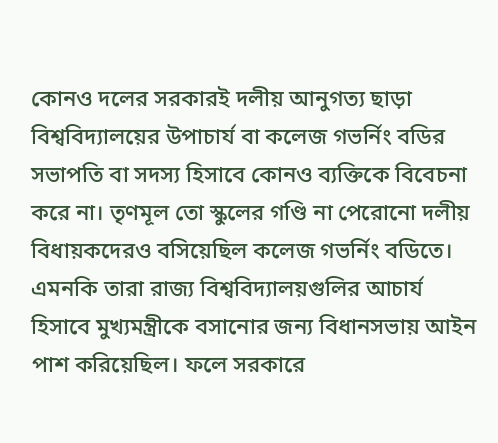কোনও দলের সরকারই দলীয় আনুগত্য ছাড়া বিশ্ববিদ্যালয়ের উপাচার্য বা কলেজ গভর্নিং বডির সভাপতি বা সদস্য হিসাবে কোনও ব্যক্তিকে বিবেচনা করে না। তৃণমূল তো স্কুলের গণ্ডি না পেরোনো দলীয় বিধায়কদেরও বসিয়েছিল কলেজ গভর্নিং বডিতে। এমনকি তারা রাজ্য বিশ্ববিদ্যালয়গুলির আচার্য হিসাবে মুখ্যমন্ত্রীকে বসানোর জন্য বিধানসভায় আইন পাশ করিয়েছিল। ফলে সরকারে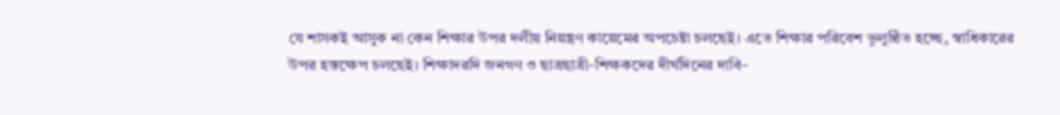যে শাসকই আসুক না কেন শিক্ষার উপর দলীয় নিয়ন্ত্রণ কায়েমের অপচেষ্টা চলছেই। এতে শিক্ষার পরিবেশ ভূলুণ্ঠিত হচ্ছে, স্বাধিকারের উপর হস্তক্ষেপ চলছেই। শিক্ষাদরদি জনগণ ও ছাত্রছাত্রী-শিক্ষকদের দীর্ঘদিনের দাবি–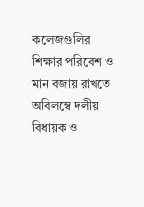কলেজগুলির শিক্ষার পরিবেশ ও মান বজায় রাখতে অবিলম্বে দলীয় বিধায়ক ও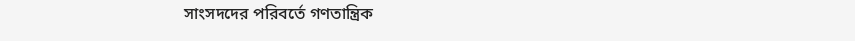সাংসদদের পরিবর্তে গণতান্ত্রিক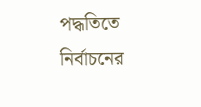পদ্ধতিতে নির্বাচনের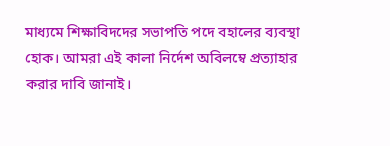মাধ্যমে শিক্ষাবিদদের সভাপতি পদে বহালের ব্যবস্থা হোক। আমরা এই কালা নির্দেশ অবিলম্বে প্রত্যাহার করার দাবি জানাই।